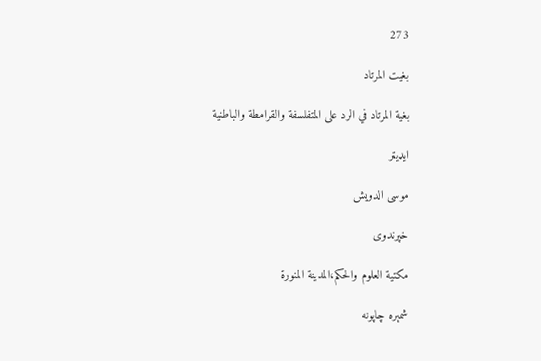273

بغیت المرتاد

بغية المرتاد في الرد على المتفلسفة والقرامطة والباطنية

ایډیټر

موسى الدويش

خپرندوی

مكتية العلوم والحكم،المدينة المنورة

شمېره چاپونه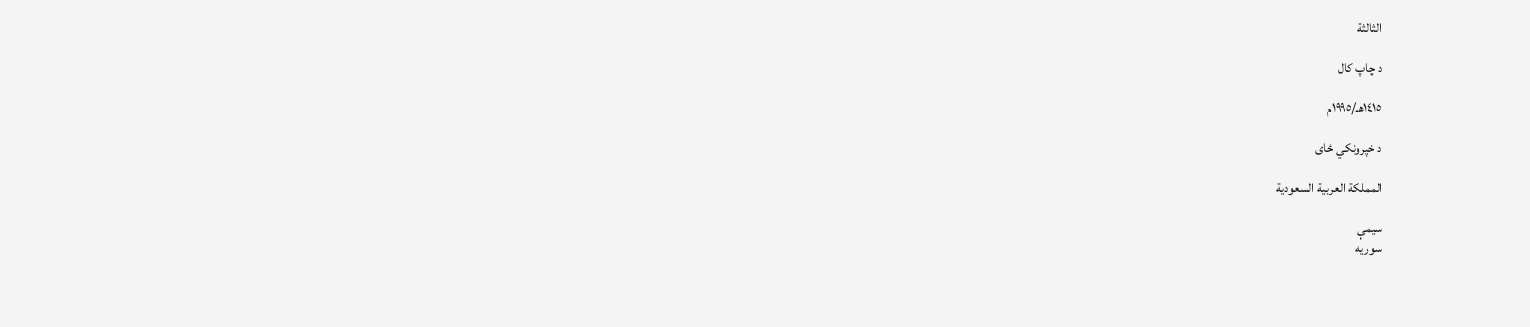الثالثة

د چاپ کال

١٤١٥هـ/١٩٩٥م

د خپرونکي ځای

المملكة العربية السعودية

سیمې
سوریه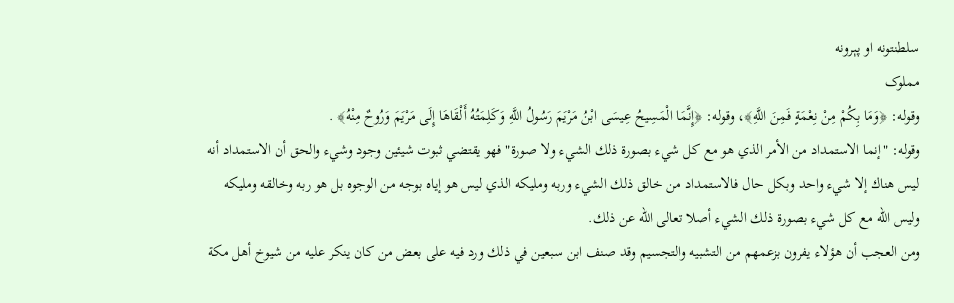سلطنتونه او پېرونه
مملوک
وقوله: ﴿وَمَا بِكُمْ مِنْ نِعْمَةٍ فَمِنَ اللَّهِ﴾، وقوله: ﴿إِنَّمَا الْمَسِيحُ عِيسَى ابْنُ مَرْيَمَ رَسُولُ اللَّهِ وَكَلِمَتُهُ أَلْقَاهَا إِلَى مَرْيَمَ وَرُوحٌ مِنْهُ﴾ .
وقوله: "إنما الاستمداد من الأمر الذي هو مع كل شيء بصورة ذلك الشيء ولا صورة" فهو يقتضي ثبوت شيئين وجود وشيء والحق أن الاستمداد أنه ليس هناك إلا شيء واحد وبكل حال فالاستمداد من خالق ذلك الشيء وربه ومليكه الذي ليس هو إياه بوجه من الوجوه بل هو ربه وخالقه ومليكه وليس الله مع كل شيء بصورة ذلك الشيء أصلا تعالى الله عن ذلك.
ومن العجب أن هؤلاء يفرون بزعمهم من التشبيه والتجسيم وقد صنف ابن سبعين في ذلك ورد فيه على بعض من كان ينكر عليه من شيوخ أهل مكة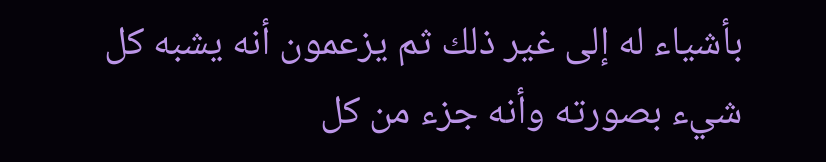بأشياء له إلى غير ذلك ثم يزعمون أنه يشبه كل شيء بصورته وأنه جزء من كل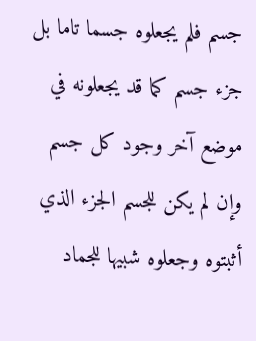جسم فلم يجعلوه جسما تاما بل جزء جسم كما قد يجعلونه في موضع آخر وجود كل جسم وإن لم يكن للجسم الجزء الذي أثبتوه وجعلوه شبيها للجماد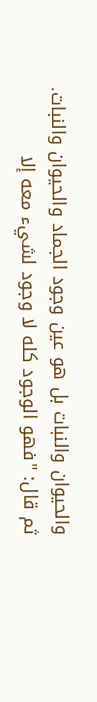والحيوان والنبات بل هو عين وجود الجماد والحيوان والنبات.
ثم قال: "فهو الوجود كله لا وجود لشيء معه إلا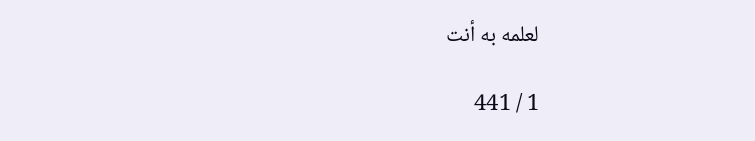لعلمه به أنت

1 / 441